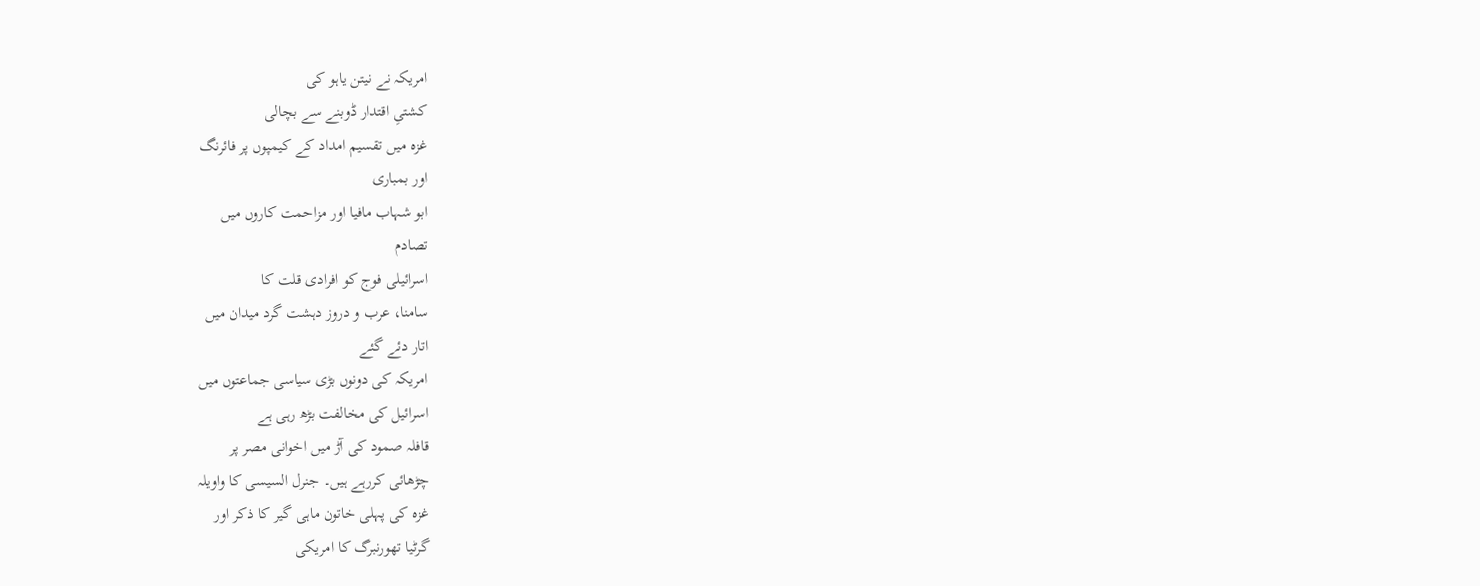امریکہ نے نیتن یاہو کی
کشتیِ اقتدار ڈوبنے سے بچالی
غزہ میں تقسیم امداد کے کیمپوں پر فائرنگ
اور بمباری
ابو شہاب مافیا اور مزاحمت کاروں میں
تصادم
اسرائیلی فوج کو افرادی قلت کا
سامنا، عرب و دروز دہشت گرد میدان میں
اتار دئے گئے
امریکہ کی دونوں بڑی سیاسی جماعتوں میں
اسرائیل کی مخالفت بڑھ رہی ہے
قافلہ صمود کی آڑ میں اخوانی مصر پر
چڑھائی کررہے ہیں۔ جنرل السیسی کا واویلہ
غزہ کی پہلی خاتون ماہی گیر کا ذکر اور
گرٹیا تھورنبرگ کا امریکی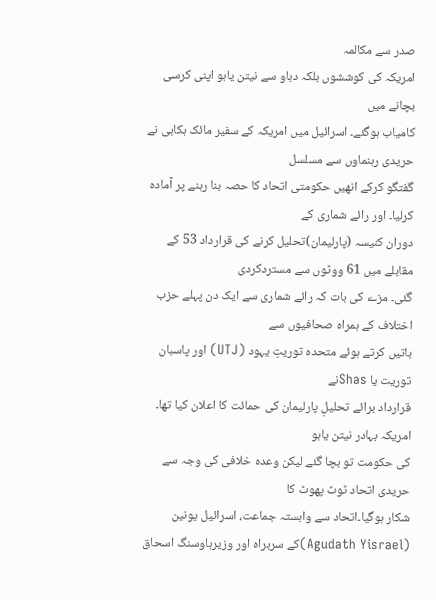صدر سے مکالمہ
امریکہ کی کوششوں بلکہ دباو سے نیتن یاہو اپنی کرسی بچانے میں
کامیاب ہوگئے۔ اسرائیل میں امریکہ کے سفیر مائک ہکابی نے حریدی رہنماوں سے مسلسل
گفتگو کرکے انھیں حکومتی اتحاد کا حصہ بنا رہنے پر آمادہ کرلیا۔ اور رائے شماری کے
دوران کنیسہ (پارلیمان)تحلیل کرنے کی قرارداد 53 کے مقابلے میں 61 ووٹوں سے مستردکردی
گئی۔ مزے کی بات کہ رائے شماری سے ایک دن پہلے حزب اختلاف کے ہمراہ صحافیوں سے
باتیں کرتے ہوئے متحدہ توریتِ یہود (UTJ) اور پاسبان توریت یا Shasنے
قرارداد برائے تحلیلِ پارلیمان کی حمائت کا اعلان کیا تھا۔ امریکہ بہادر نیتن یاہو
کی حکومت تو بچا گئے لیکن وعدہ خلافی کی وجہ سے حریدی اتحاد ٹوٹ پھوٹ کا
شکار ہوگیا۔اتحاد سے وابستہ جماعت، اسرائیل یونین (Agudath Yisrael)کے سربراہ اور وزیرہاوسنگ اسحاق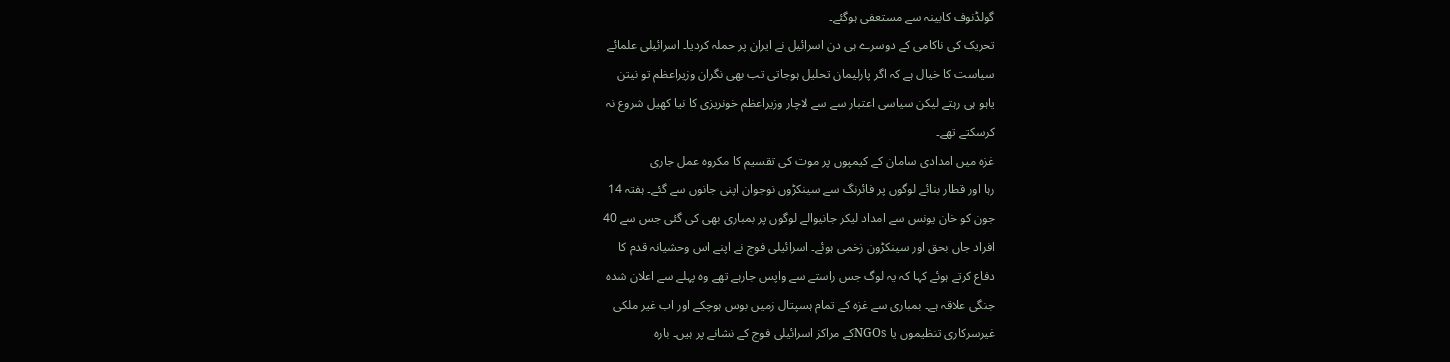گولڈنوف کابینہ سے مستعفی ہوگئے۔
تحریک کی ناکامی کے دوسرے ہی دن اسرائیل نے ایران پر حملہ کردیا۔ اسرائیلی علمائے
سیاست کا خیال ہے کہ اگر پارلیمان تحلیل ہوجاتی تب بھی نگران وزیراعظم تو نیتن
یاہو ہی رہتے لیکن سیاسی اعتبار سے سے لاچار وزیراعظم خونریزی کا نیا کھیل شروع نہ
کرسکتے تھے۔
غزہ میں امدادی سامان کے کیمپوں پر موت کی تقسیم کا مکروہ عمل جاری
رہا اور قطار بنائے لوگوں پر فائرنگ سے سینکڑوں نوجوان اپنی جانوں سے گئے۔ ہفتہ 14
جون کو خان یونس سے امداد لیکر جانیوالے لوگوں پر بمباری بھی کی گئی جس سے 40
افراد جاں بحق اور سینکڑون زخمی ہوئے۔ اسرائیلی فوج نے اپنے اس وحشیانہ قدم کا
دفاع کرتے ہوئے کہا کہ یہ لوگ جس راستے سے واپس جارہے تھے وہ پہلے سے اعلان شدہ
جنگی علاقہ ہے۔ بمباری سے غزہ کے تمام ہسپتال زمیں بوس ہوچکے اور اب غیر ملکی
غیرسرکاری تنظیموں یا NGOsکے مراکز اسرائیلی فوج کے نشانے پر ہیں۔ بارہ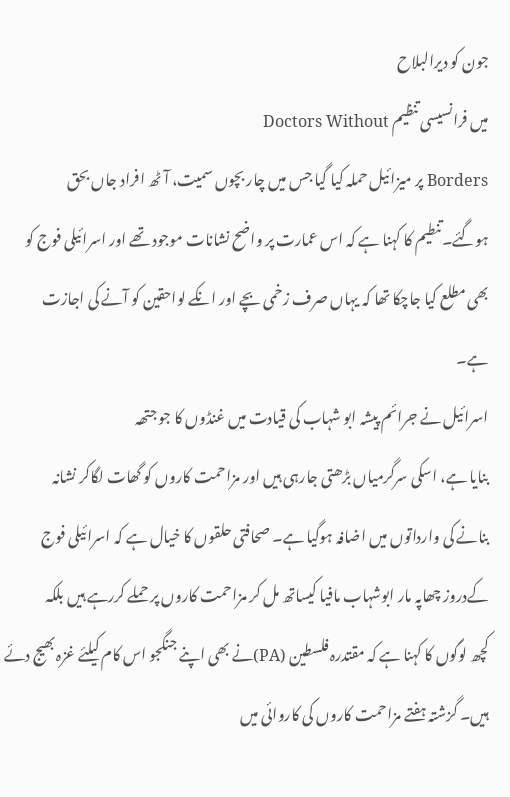جون کو دیرالبلاح
میں فرانسیسی تنظیم Doctors Without
Borders پر میزائیل حملہ کیا گیا جس میں چار بچوں سمیت، آٹھ افراد جاں بحق
ہوگئے۔تنطیم کا کہنا ہے کہ اس عمارت پر واضح نشانات موجود تھے اور اسرائیلی فوج کو
بھی مطلع کیا جاچکا تھا کہ یہاں صرف زخمی بچے اور انکے لواحقین کو آنے کی اجازت
ہے۔
اسرائیل نے جرائم پیشہ ابو شہاب کی قیادت میں غنڈوں کا جو جتھہ
بنایا ہے، اسکی سرگرمیاں بڑھتی جارہی ہیں اور مزاحمت کاروں کو گھات لگاکر نشانہ
بنانے کی وارداتوں میں اضافہ ہوگیا ہے۔ صحافتی حلقوں کا خیال ہے کہ اسرائیلی فوج
کےدروز چھاپہ مار ابوشہاب مافیا کیساتھ مل کر مزاحمت کاروں پر حملے کررہے ہیں بلکہ
کچھ لوگوں کا کہنا ہے کہ مقتدرہ فلسطین (PA)نے بھی اپنے جنگجو اس کام کیلئے غزہ بھیج دئے
ہیں۔ گزشتہ ہفتے مزاحمت کاروں کی کاروائی میں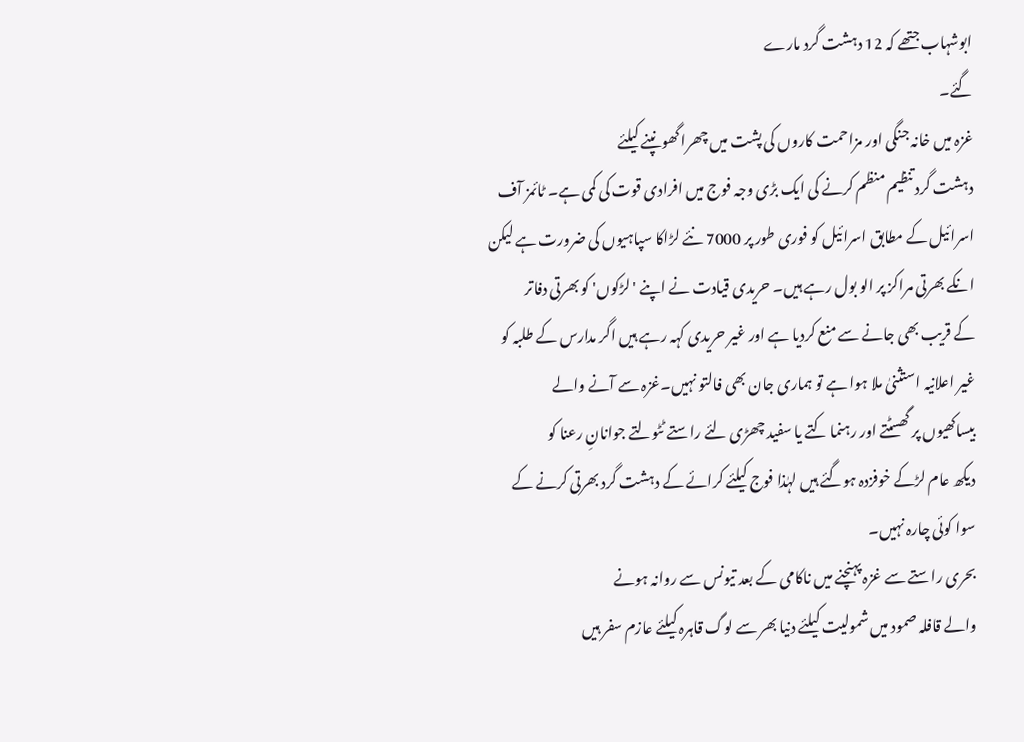ابوشہاب جتھے کہ 12 دہشت گرد مارے
گئے۔
غزہ میں خانہ جنگی اور مزاحمت کاروں کی پشت میں چھرا گھونپنے کیلئے
دہشت گرد تنظیم منظم کرنے کی ایک بڑی وجہ فوج میں افرادی قوت کی کمی ہے۔ ٹائمز آف
اسرائیل کے مطابق اسرائیل کو فوری طور پر 7000 نئے لڑاکا سپاہیوں کی ضرورت ہے لیکن
انکے بھرتی مراکز پر الو بول رہے ہیں۔ حریدی قیادت نے اپنے 'لڑکوں' کو بھرتی دفاتر
کے قریب بھی جانے سے منع کردیا ہے اور غیر حریدی کہہ رہے ہیں اگر مدارس کے طلبہ کو
غیر اعلانیہ استثنیٰ ملا ہوا ہے تو ہماری جان بھی فالتو نہیں۔غزہ سے آنے والے
بیساکھیوں پر گھسٹتے اور رہنما کتے یا سفید چھڑی لئے راستے ٹٹولتے جوانانِ رعنا کو
دیکھ عام لڑکے خوفزدہ ہوگئے ہیں لہٰذا فوج کیلئے کرائے کے دہشت گرد بھرتی کرنے کے
سوا کوئی چارہ نہیں۔
بحری راستے سے غزہ پہنچنے میں ناکامی کے بعد تیونس سے روانہ ہونے
والے قافلہ صمود میں شمولیت کیلئے دنیا بھر سے لوگ قاہرہ کیلئے عازم سفر ہیں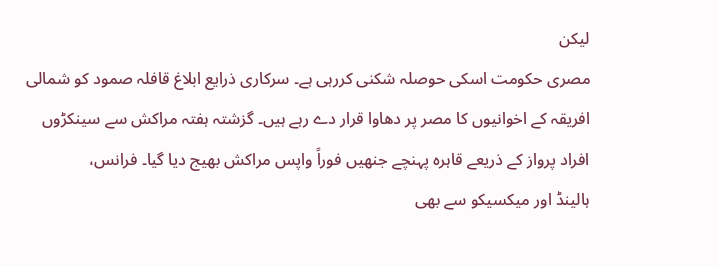لیکن
مصری حکومت اسکی حوصلہ شکنی کررہی ہے۔ سرکاری ذرایع ابلاغ قافلہ صمود کو شمالی
افریقہ کے اخوانیوں کا مصر پر دھاوا قرار دے رہے ہیں۔ گزشتہ ہفتہ مراکش سے سینکڑوں
افراد پرواز کے ذریعے قاہرہ پہنچے جنھیں فوراً واپس مراکش بھیج دیا گیا۔ فرانس،
ہالینڈ اور میکسیکو سے بھی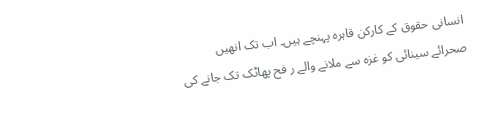انسانی حقوق کے کارکن قاہرہ پہنچے ہیں۔ اب تک انھیں
صحرائے سینائی کو غزہ سے ملانے والے ر فح پھاٹک تک جانے کی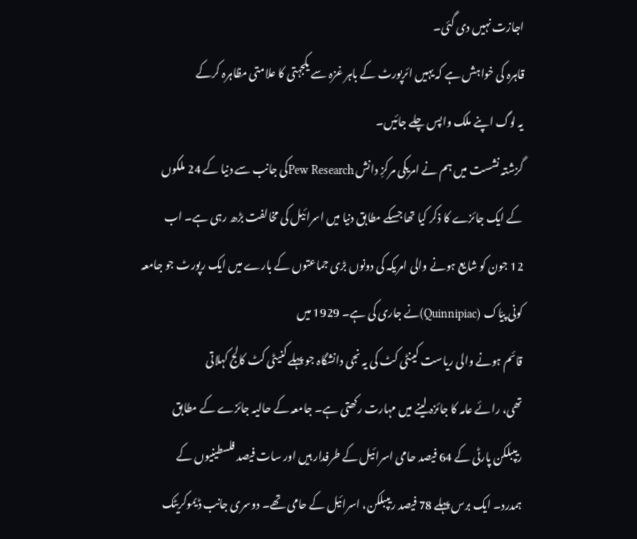اجازت نہیں دی گئی۔
قاہرہ کی خواہش ہے کہ یہیں ائرپورٹ کے باہر غزہ سے یکجہتی کا علامتی مظاہرہ کرکے
یہ لوگ اپنے ملک واپس چلے جائیں۔
گزشتہ نشست میں ہم نے امریکی مرکزِ دانش Pew Researchکی جانب سے دنیا کے 24 ملکوں
کے ایک جائزے کا ذکر کیا تھا جسکے مطابق دنیا میں اسرائیل کی مخالفت بڑھ رہی ہے۔ اب
12 جون کو شایع ہونے والی امریکہ کی دونوں بڑی جماعتوں کے بارے میں ایک رپورٹ جو جامعہ
کونی پیّاک (Quinnipiac)نے جاری کی ہے۔ 1929 میں
قائم ہونے والی ریاست کینٹی کٹ کی یہ نجی دانشگاہ جو پہلے کنیٹی کٹ کالج کہلاتی
تھی، رائے عامہ کا جائزہ لینے میں مہارت رکھتی ہے۔ جامعہ کے حالیہ جائزے کے مطابق
ریپبلکن پارٹی کے 64 فیصد حامی اسرائیل کے طرفدار ہیں اور سات فیصد فلسطینیوں کے
ہمدرد۔ ایک برس پہلے 78 فیصد ریپبلکن، اسرائیل کے حامی تھے۔ دوسری جانب ڈیموکریٹک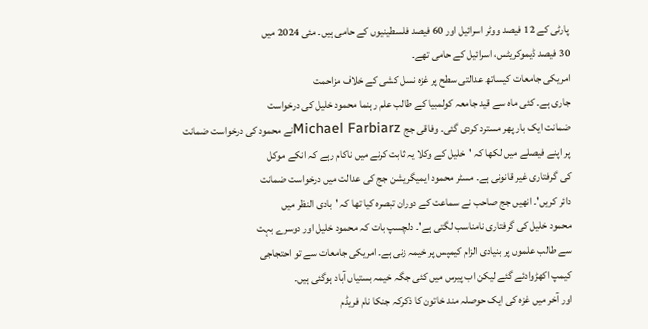پارٹی کے 12 فیصد ووٹر اسرائیل اور 60 فیصد فلسطینیوں کے حامی ہیں۔ مئی 2024 میں
30 فیصد ڈیموکریٹس، اسرائیل کے حامی تھے۔
امریکی جامعات کیساتھ عدالتی سطح پر غزہ نسل کشی کے خلاف مزاحمت
جاری ہے۔ کئی ماہ سے قید جامعہ کولمبیا کے طالب علم رہنما محمود خلیل کی درخواست
ضمانت ایک بار پھر مسترد کردی گئی۔ وفاقی جج Michael Farbiarzنے محمود کی درخواست ضمانت
پر اپنے فیصلے میں لکھا کہ 'خلیل کے وکلا یہ ثابت کرنے میں ناکام رہے کہ انکے موکل
کی گرفتاری غیر قانونی ہے۔ مسٹر محمود ایمیگریشن جج کی عدالت میں درخواست ضمانت
دائر کریں'۔ انھیں جج صاحب نے سماعت کے دوران تبصرہ کیا تھا کہ 'بادی النظر میں
محمود خلیل کی گرفتاری نامناسب لگتی ہے'۔ دلچسپ بات کہ محمود خلیل اور دوسرے بہت
سے طالب علموں پر بنیادی الزام کیمپس پر خیمہ زنی ہے۔ امریکی جامعات سے تو احتجاجی
کیمپ اکھڑوادئے گئے لیکن اب پیرس میں کئی جگہ خیمہ بستیاں آباد ہوگئی ہیں۔
اور آخر میں غزہ کی ایک حوصلہ مند خاتون کا ذکرکہ جنکا نام فریڈم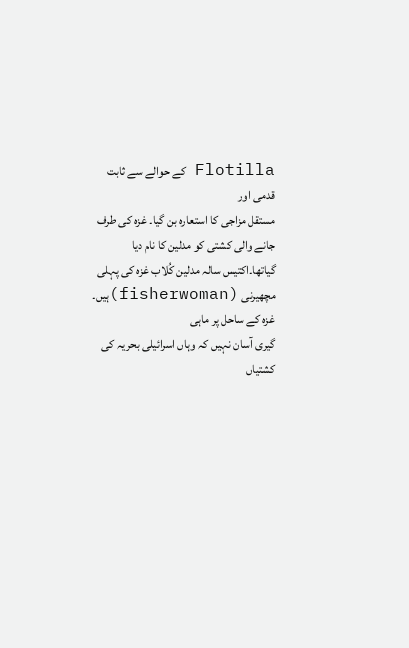Flotilla کے حوالے سے ثابت قدمی اور
مستقل مزاجی کا استعارہ بن گیا۔ غزہ کی طرف جانے والی کشتی کو مدلین کا نام دیا
گیاتھا۔اکتیس سالہ مدلين کُلاب غزہ کی پہلی مچھیرنی (fisherwoman)ہیں۔ غزہ کے ساحل پر ماہی
گیری آسان نہیں کہ وہاں اسرائیلی بحریہ کی کشتیاں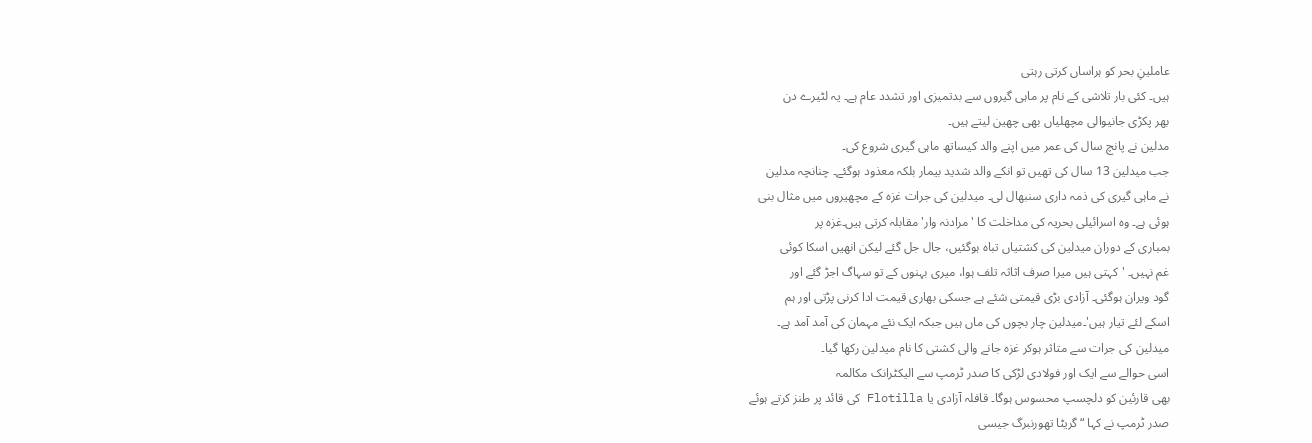عاملینِ بحر کو ہراساں کرتی رہتی
ہیں۔ کئی بار تلاشی کے نام پر ماہی گیروں سے بدتمیزی اور تشدد عام ہے۔ یہ لٹیرے دن
بھر پکڑی جانیوالی مچھلیاں بھی چھین لیتے ہیں۔
مدلین نے پانچ سال کی عمر میں اپنے والد کیساتھ ماہی گیری شروع کی۔
جب میدلین 13 سال کی تھیں تو انکے والد شدید بیمار بلکہ معذود ہوگئے۔ چنانچہ مدلین
نے ماہی گیری کی ذمہ داری سنبھال لی۔ میدلین کی جرات غزہ کے مچھیروں میں مثال بنی
ہوئی ہے۔ وہ اسرائیلی بحریہ کی مداخلت کا 'مرادنہ وار' مقابلہ کرتی ہیں۔غزہ پر
بمباری کے دوران میدلین کی کشتیاں تباہ ہوگئیں، جال جل گئے لیکن انھیں اسکا کوئی
غم نہیں۔ 'کہتی ہیں میرا صرف اثاثہ تلف ہوا، میری بہنوں کے تو سہاگ اجڑ گئے اور
گود ویران ہوگئی۔ آزادی بڑی قیمتی شئے ہے جسکی بھاری قیمت ادا کرنی پڑتی اور ہم
اسکے لئے تیار ہیں'۔میدلین چار بچوں کی ماں ہیں جبکہ ایک نئے مہمان کی آمد آمد ہے۔
میدلین کی جرات سے متاثر ہوکر غزہ جانے والی کشتی کا نام میدلین رکھا گیا۔
اسی حوالے سے ایک اور فولادی لڑکی کا صدر ٹرمپ سے الیکٹرانک مکالمہ
بھی قارئین کو دلچسپ محسوس ہوگا۔ قافلہ آزادی یا Flotilla کی قائد پر طنز کرتے ہوئے
صدر ٹرمپ نے کہا “ گریٹا تھورنبرگ جیسی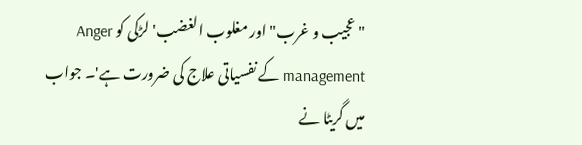"عجیب و غرب" اور مغلوب الغضب' لڑکی کو Anger management کے نفسیاتی علاج کی ضرورت ہے'۔ جواب میں گریٹا نے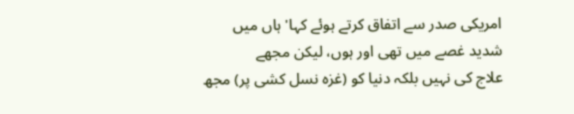امریکی صدر سے اتفاق کرتے ہوئے کہا' ہاں میں شدید غصے میں تھی اور ہوں، لیکن مجھے
علاج کی نہیں بلکہ دنیا کو (غزہ نسل کشی پر) مجھ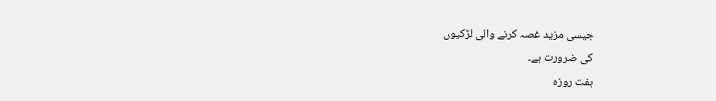جیسی مزید غصہ کرنے والی لڑکیوں
کی ضرورت ہے۔
ہفت روزہ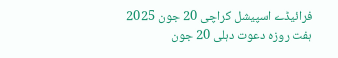فرائیڈے اسپیشل کراچی 20 جون 2025
ہفت روزہ دعوت دہلی 20 جون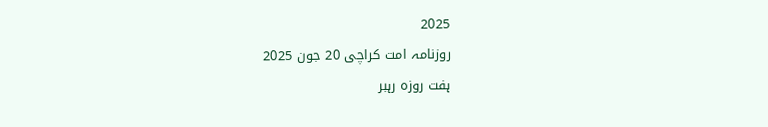2025
روزنامہ امت کراچی 20 جون 2025
ہفت روزہ رہبر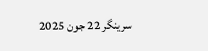سرینگر 22 جون 2025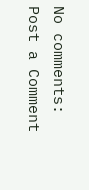No comments:
Post a Comment